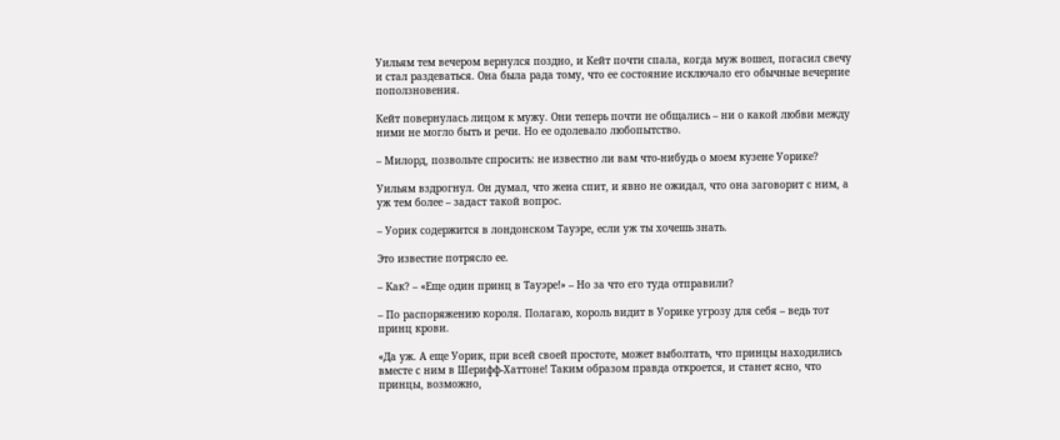Уильям тем вечером вернулся поздно, и Кейт почти спала, когда муж вошел, погасил свечу и стал раздеваться. Она была рада тому, что ее состояние исключало его обычные вечерние поползновения.

Кейт повернулась лицом к мужу. Они теперь почти не общались – ни о какой любви между ними не могло быть и речи. Но ее одолевало любопытство.

– Милорд, позвольте спросить: не известно ли вам что-нибудь о моем кузене Уорике?

Уильям вздрогнул. Он думал, что жена спит, и явно не ожидал, что она заговорит с ним, а уж тем более – задаст такой вопрос.

– Уорик содержится в лондонском Тауэре, если уж ты хочешь знать.

Это известие потрясло ее.

– Как? – «Еще один принц в Тауэре!» – Но за что его туда отправили?

– По распоряжению короля. Полагаю, король видит в Уорике угрозу для себя – ведь тот принц крови.

«Да уж. А еще Уорик, при всей своей простоте, может выболтать, что принцы находились вместе с ним в Шерифф-Хаттоне! Таким образом правда откроется, и станет ясно, что принцы, возможно,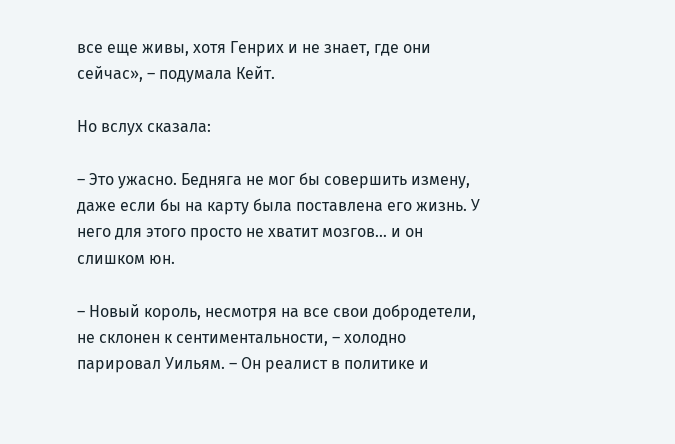все еще живы, хотя Генрих и не знает, где они сейчас», – подумала Кейт.

Но вслух сказала:

– Это ужасно. Бедняга не мог бы совершить измену, даже если бы на карту была поставлена его жизнь. У него для этого просто не хватит мозгов… и он слишком юн.

– Новый король, несмотря на все свои добродетели, не склонен к сентиментальности, – холодно парировал Уильям. – Он реалист в политике и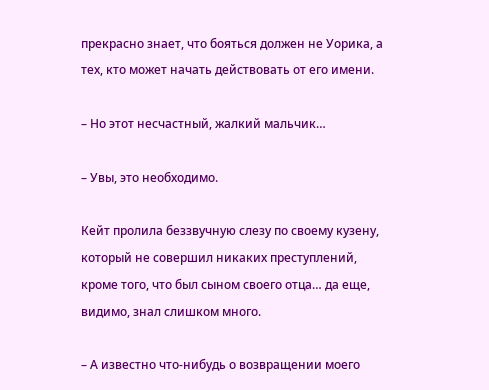прекрасно знает, что бояться должен не Уорика, а тех, кто может начать действовать от его имени.

– Но этот несчастный, жалкий мальчик…

– Увы, это необходимо.

Кейт пролила беззвучную слезу по своему кузену, который не совершил никаких преступлений, кроме того, что был сыном своего отца… да еще, видимо, знал слишком много.

– А известно что-нибудь о возвращении моего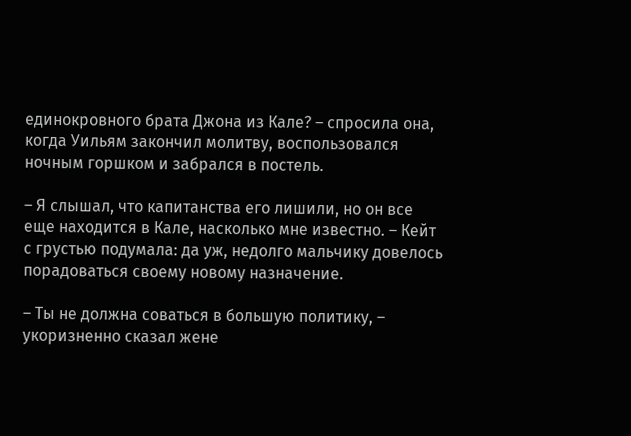единокровного брата Джона из Кале? – спросила она, когда Уильям закончил молитву, воспользовался ночным горшком и забрался в постель.

– Я слышал, что капитанства его лишили, но он все еще находится в Кале, насколько мне известно. – Кейт с грустью подумала: да уж, недолго мальчику довелось порадоваться своему новому назначение.

– Ты не должна соваться в большую политику, – укоризненно сказал жене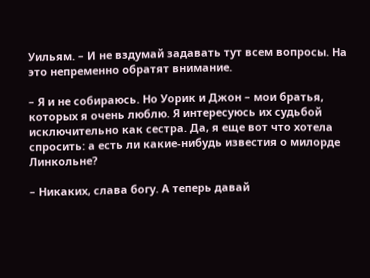Уильям. – И не вздумай задавать тут всем вопросы. На это непременно обратят внимание.

– Я и не собираюсь. Но Уорик и Джон – мои братья, которых я очень люблю. Я интересуюсь их судьбой исключительно как сестра. Да, я еще вот что хотела спросить: а есть ли какие-нибудь известия о милорде Линкольне?

– Никаких, слава богу. А теперь давай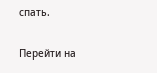спать.

Перейти на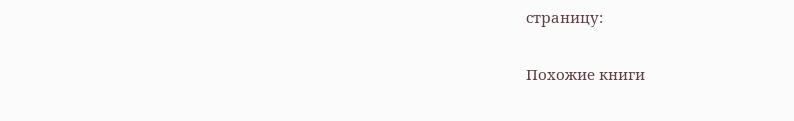страницу:

Похожие книги